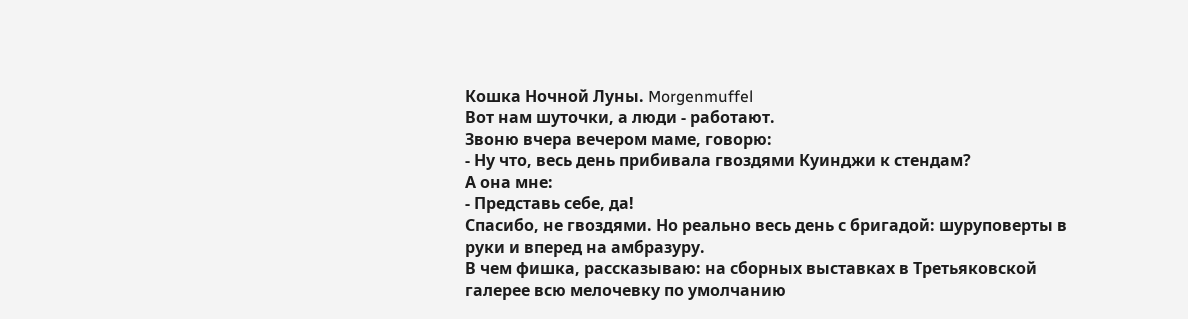Кошка Ночной Луны. Morgenmuffel
Вот нам шуточки, а люди - работают.
Звоню вчера вечером маме, говорю:
- Ну что, весь день прибивала гвоздями Куинджи к стендам?
А она мне:
- Представь себе, да!
Спасибо, не гвоздями. Но реально весь день с бригадой: шуруповерты в руки и вперед на амбразуру.
В чем фишка, рассказываю: на сборных выставках в Третьяковской галерее всю мелочевку по умолчанию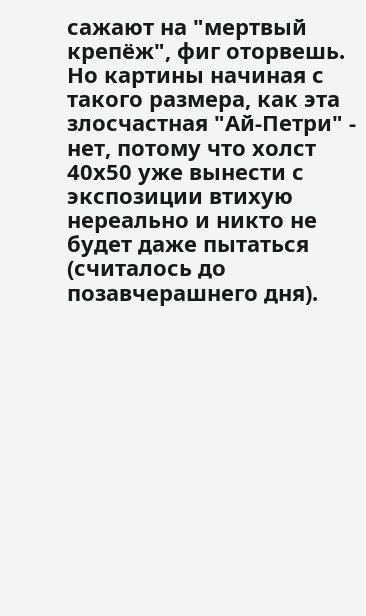сажают на "мертвый крепёж", фиг оторвешь. Но картины начиная с такого размера, как эта злосчастная "Ай-Петри" - нет, потому что холст 40х50 уже вынести с экспозиции втихую нереально и никто не будет даже пытаться (считалось до позавчерашнего дня).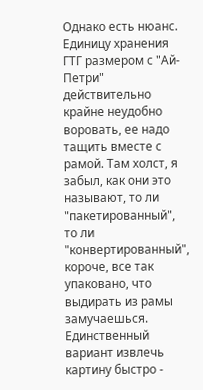Однако есть нюанс. Единицу хранения ГТГ размером с "Ай-Петри" действительно крайне неудобно воровать, ее надо тащить вместе с рамой. Там холст, я забыл, как они это называют, то ли "пакетированный", то ли "конвертированный", короче, все так упаковано, что выдирать из рамы замучаешься. Единственный вариант извлечь картину быстро -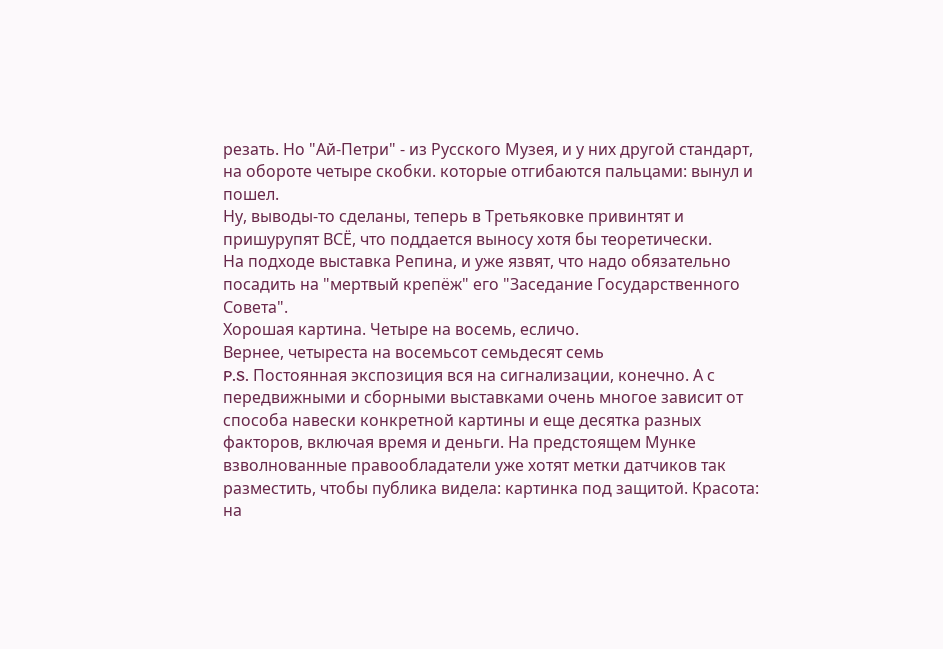резать. Но "Ай-Петри" - из Русского Музея, и у них другой стандарт, на обороте четыре скобки. которые отгибаются пальцами: вынул и пошел.
Ну, выводы-то сделаны, теперь в Третьяковке привинтят и пришурупят ВСЁ, что поддается выносу хотя бы теоретически.
На подходе выставка Репина, и уже язвят, что надо обязательно посадить на "мертвый крепёж" его "Заседание Государственного Совета".
Хорошая картина. Четыре на восемь, есличо.
Вернее, четыреста на восемьсот семьдесят семь
P.S. Постоянная экспозиция вся на сигнализации, конечно. А с передвижными и сборными выставками очень многое зависит от способа навески конкретной картины и еще десятка разных факторов, включая время и деньги. На предстоящем Мунке взволнованные правообладатели уже хотят метки датчиков так разместить, чтобы публика видела: картинка под защитой. Красота: на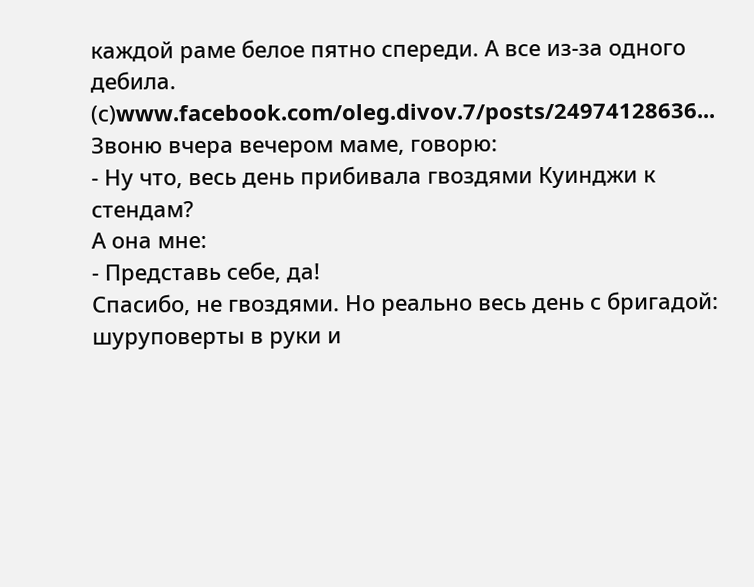каждой раме белое пятно спереди. А все из-за одного дебила.
(с)www.facebook.com/oleg.divov.7/posts/24974128636...
Звоню вчера вечером маме, говорю:
- Ну что, весь день прибивала гвоздями Куинджи к стендам?
А она мне:
- Представь себе, да!
Спасибо, не гвоздями. Но реально весь день с бригадой: шуруповерты в руки и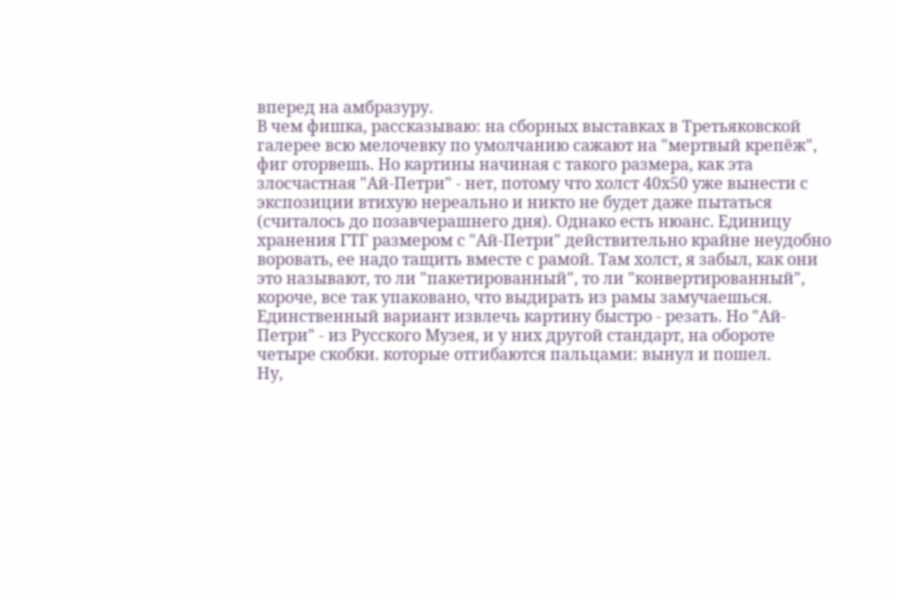вперед на амбразуру.
В чем фишка, рассказываю: на сборных выставках в Третьяковской галерее всю мелочевку по умолчанию сажают на "мертвый крепёж", фиг оторвешь. Но картины начиная с такого размера, как эта злосчастная "Ай-Петри" - нет, потому что холст 40х50 уже вынести с экспозиции втихую нереально и никто не будет даже пытаться (считалось до позавчерашнего дня). Однако есть нюанс. Единицу хранения ГТГ размером с "Ай-Петри" действительно крайне неудобно воровать, ее надо тащить вместе с рамой. Там холст, я забыл, как они это называют, то ли "пакетированный", то ли "конвертированный", короче, все так упаковано, что выдирать из рамы замучаешься. Единственный вариант извлечь картину быстро - резать. Но "Ай-Петри" - из Русского Музея, и у них другой стандарт, на обороте четыре скобки. которые отгибаются пальцами: вынул и пошел.
Ну,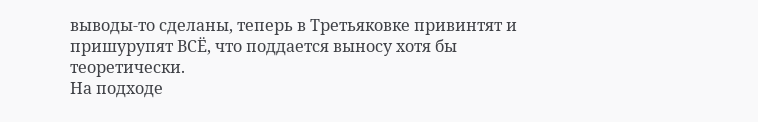выводы-то сделаны, теперь в Третьяковке привинтят и пришурупят ВСЁ, что поддается выносу хотя бы теоретически.
На подходе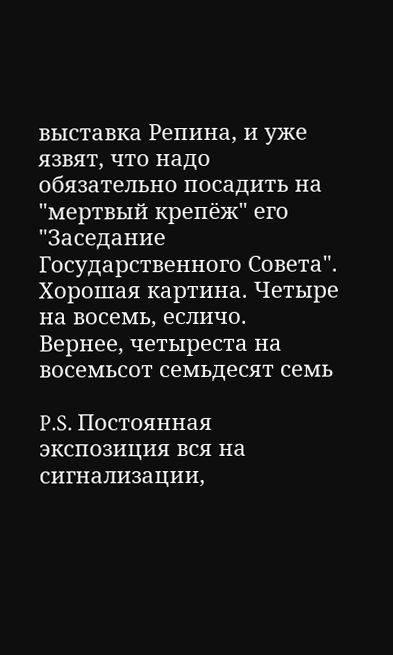выставка Репина, и уже язвят, что надо обязательно посадить на "мертвый крепёж" его "Заседание Государственного Совета".
Хорошая картина. Четыре на восемь, есличо.
Вернее, четыреста на восемьсот семьдесят семь

P.S. Постоянная экспозиция вся на сигнализации,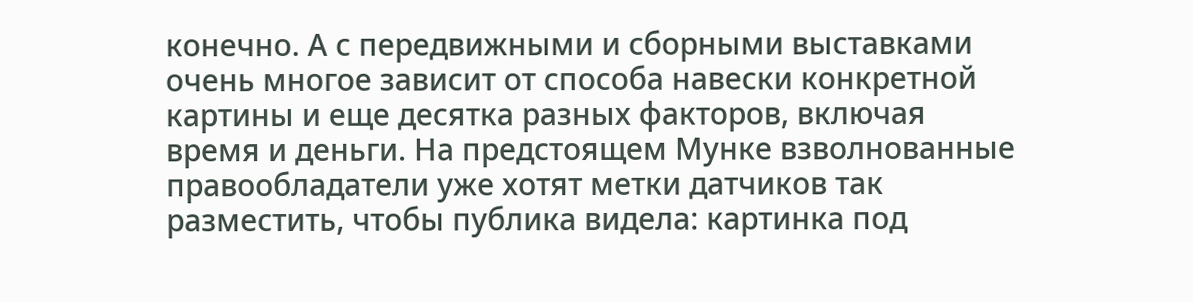конечно. А с передвижными и сборными выставками очень многое зависит от способа навески конкретной картины и еще десятка разных факторов, включая время и деньги. На предстоящем Мунке взволнованные правообладатели уже хотят метки датчиков так разместить, чтобы публика видела: картинка под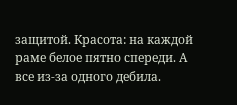защитой. Красота: на каждой раме белое пятно спереди. А все из-за одного дебила.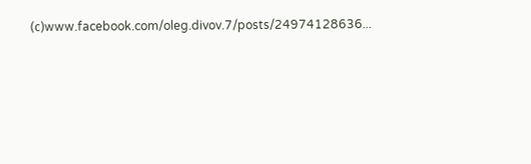(с)www.facebook.com/oleg.divov.7/posts/24974128636...